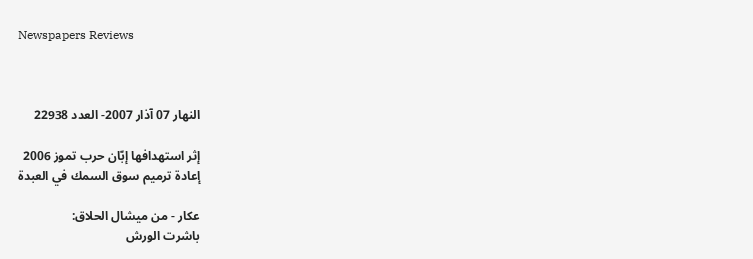Newspapers Reviews



النهار 07 آذار 2007- العدد 22938

إثر استهدافها إبّان حرب تموز 2006
إعادة ترميم سوق السمك في العبدة

عكار - من ميشال الحلاق:
باشرت الورش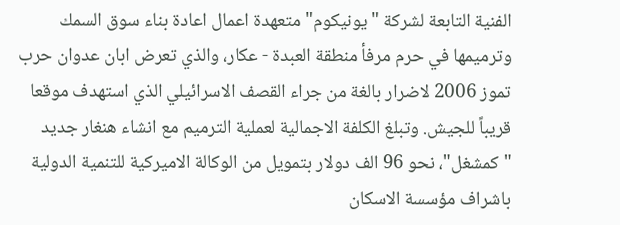الفنية التابعة لشركة "يونيكوم" متعهدة اعمال اعادة بناء سوق السمك وترميمها في حرم مرفأ منطقة العبدة - عكار، والذي تعرض ابان عدوان حرب تموز 2006 لاضرار بالغة من جراء القصف الاسرائيلي الذي استهدف موقعا قريباً للجيش. وتبلغ الكلفة الاجمالية لعملية الترميم مع انشاء هنغار جديد "كمشغل"، نحو 96 الف دولار بتمويل من الوكالة الاميركية للتنمية الدولية باشراف مؤسسة الاسكان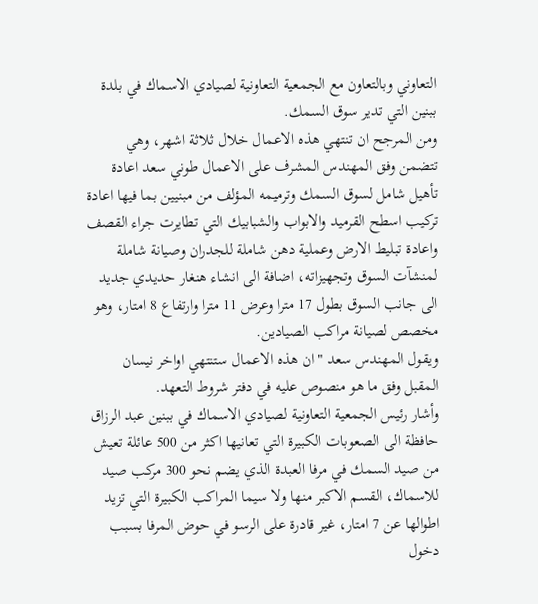التعاوني وبالتعاون مع الجمعية التعاونية لصيادي الاسماك في بلدة ببنين التي تدير سوق السمك.
ومن المرجح ان تنتهي هذه الاعمال خلال ثلاثة اشهر، وهي تتضمن وفق المهندس المشرف على الاعمال طوني سعد اعادة تأهيل شامل لسوق السمك وترميمه المؤلف من مبنيين بما فيها اعادة تركيب اسطح القرميد والابواب والشبابيك التي تطايرت جراء القصف واعادة تبليط الارض وعملية دهن شاملة للجدران وصيانة شاملة لمنشآت السوق وتجهيزاته، اضافة الى انشاء هنغار حديدي جديد الى جانب السوق بطول 17 مترا وعرض 11 مترا وارتفاع 8 امتار، وهو مخصص لصيانة مراكب الصيادين.
ويقول المهندس سعد "ان هذه الاعمال ستنتهي اواخر نيسان المقبل وفق ما هو منصوص عليه في دفتر شروط التعهد.
وأشار رئيس الجمعية التعاونية لصيادي الاسماك في ببنين عبد الرزاق حافظة الى الصعوبات الكبيرة التي تعانيها اكثر من 500 عائلة تعيش من صيد السمك في مرفا العبدة الذي يضم نحو 300 مركب صيد للاسماك، القسم الاكبر منها ولا سيما المراكب الكبيرة التي تزيد اطوالها عن 7 امتار، غير قادرة على الرسو في حوض المرفا بسبب دخول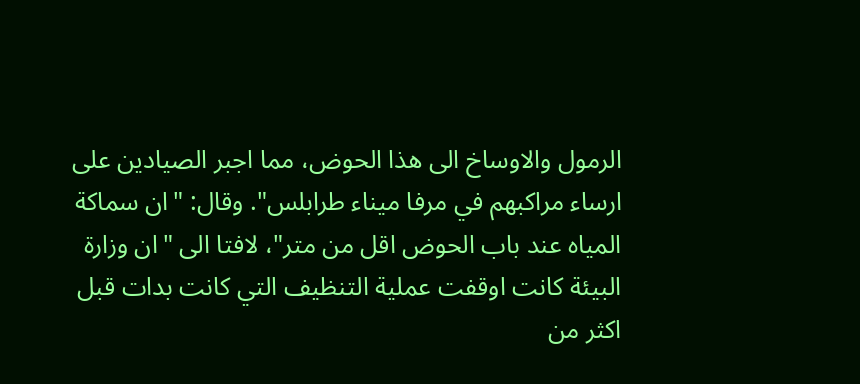الرمول والاوساخ الى هذا الحوض، مما اجبر الصيادين على ارساء مراكبهم في مرفا ميناء طرابلس". وقال: "ان سماكة المياه عند باب الحوض اقل من متر"، لافتا الى "ان وزارة البيئة كانت اوقفت عملية التنظيف التي كانت بدات قبل اكثر من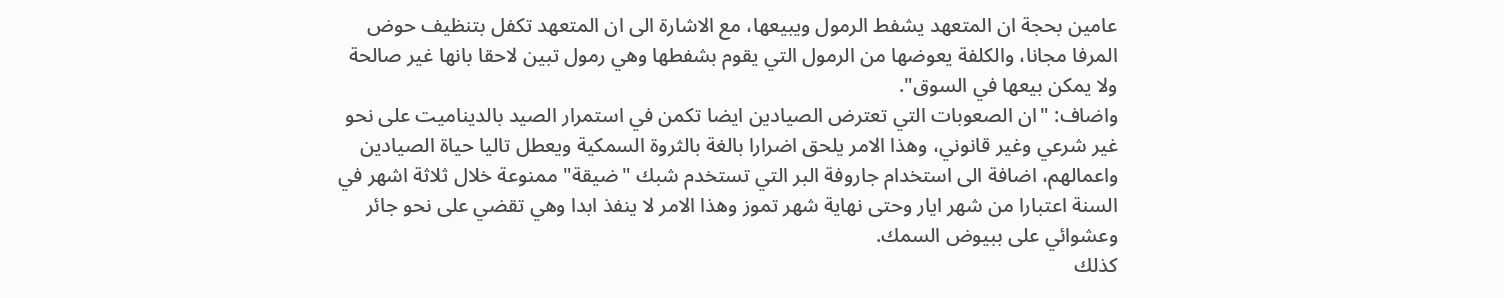عامين بحجة ان المتعهد يشفط الرمول ويبيعها، مع الاشارة الى ان المتعهد تكفل بتنظيف حوض المرفا مجانا، والكلفة يعوضها من الرمول التي يقوم بشفطها وهي رمول تبين لاحقا بانها غير صالحة ولا يمكن بيعها في السوق".
واضاف: "ان الصعوبات التي تعترض الصيادين ايضا تكمن في استمرار الصيد بالديناميت على نحو غير شرعي وغير قانوني، وهذا الامر يلحق اضرارا بالغة بالثروة السمكية ويعطل تاليا حياة الصيادين واعمالهم، اضافة الى استخدام جاروفة البر التي تستخدم شبك "ضيقة" ممنوعة خلال ثلاثة اشهر في السنة اعتبارا من شهر ايار وحتى نهاية شهر تموز وهذا الامر لا ينفذ ابدا وهي تقضي على نحو جائر وعشوائي على ببيوض السمك.
كذلك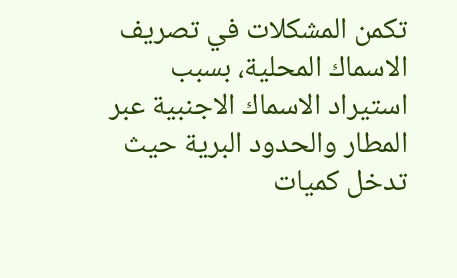تكمن المشكلات في تصريف الاسماك المحلية، بسبب استيراد الاسماك الاجنبية عبر المطار والحدود البرية حيث تدخل كميات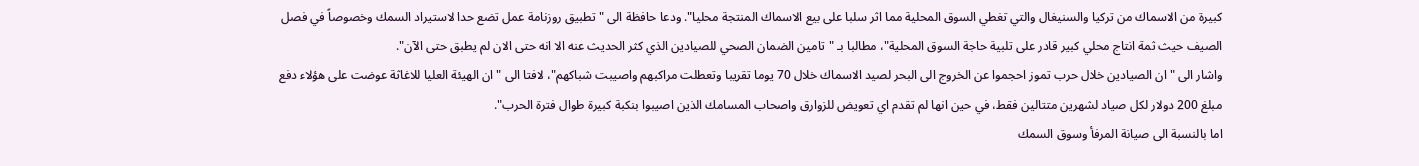كبيرة من الاسماك من تركيا والسنيغال والتي تغطي السوق المحلية مما اثر سلبا على بيع الاسماك المنتجة محليا". ودعا حافظة الى "تطبيق روزنامة عمل تضع حدا لاستيراد السمك وخصوصاً في فصل الصيف حيث ثمة انتاج محلي كبير قادر على تلبية حاجة السوق المحلية"، مطالبا بـ "تامين الضمان الصحي للصيادين الذي كثر الحديث عنه الا انه حتى الان لم يطبق حتى الآن".
واشار الى "ان الصيادين خلال حرب تموز احجموا عن الخروج الى البحر لصيد الاسماك خلال 70 يوما تقريبا وتعطلت مراكبهم واصيبت شباكهم"، لافتا الى "ان الهيئة العليا للاغاثة عوضت على هؤلاء دفع مبلغ 200 دولار لكل صياد لشهرين متتالين فقط، في حين انها لم تقدم اي تعويض للزوارق واصحاب المسامك الذين اصيبوا بنكبة كبيرة طوال فترة الحرب".
اما بالنسبة الى صيانة المرفأ وسوق السمك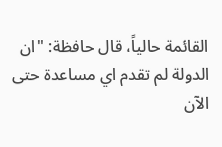القائمة حالياً، قال حافظة: "ان الدولة لم تقدم اي مساعدة حتى الآن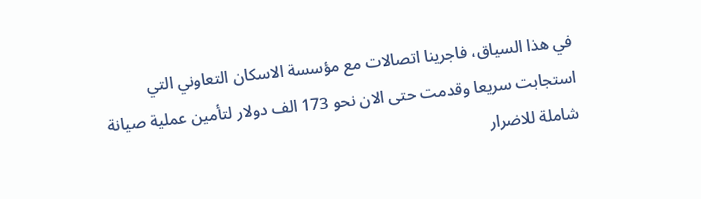في هذا السياق، فاجرينا اتصالات مع مؤسسة الاسكان التعاوني التي استجابت سريعا وقدمت حتى الان نحو 173 الف دولار لتأمين عملية صيانة شاملة للاضرار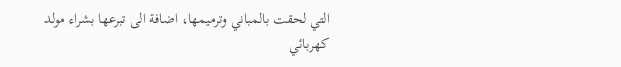التي لحقت بالمباني وترميمها، اضافة الى تبرعها بشراء مولد كهربائي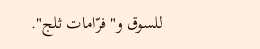للسوق و"فرّامات ثلج".